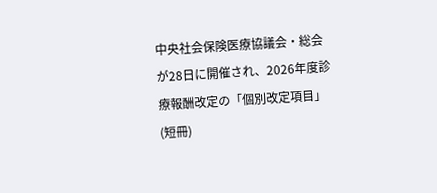中央社会保険医療協議会・総会が28日に開催され、2026年度診療報酬改定の「個別改定項目」(短冊)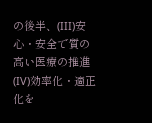の後半、(III)安心・安全で質の高い医療の推進(IV)効率化・適正化を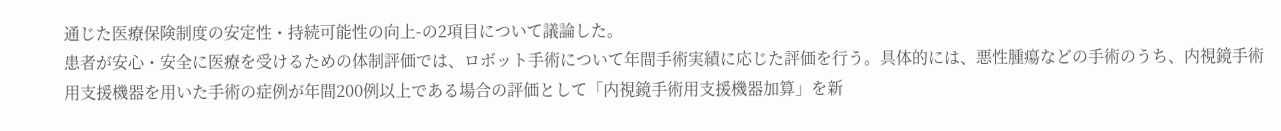通じた医療保険制度の安定性・持続可能性の向上-の2項目について議論した。
患者が安心・安全に医療を受けるための体制評価では、ロボット手術について年間手術実績に応じた評価を行う。具体的には、悪性腫瘍などの手術のうち、内視鏡手術用支援機器を用いた手術の症例が年間200例以上である場合の評価として「内視鏡手術用支援機器加算」を新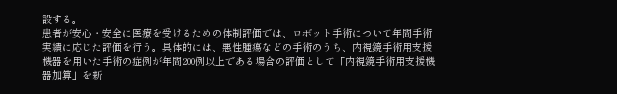設する。
患者が安心・安全に医療を受けるための体制評価では、ロボット手術について年間手術実績に応じた評価を行う。具体的には、悪性腫瘍などの手術のうち、内視鏡手術用支援機器を用いた手術の症例が年間200例以上である場合の評価として「内視鏡手術用支援機器加算」を新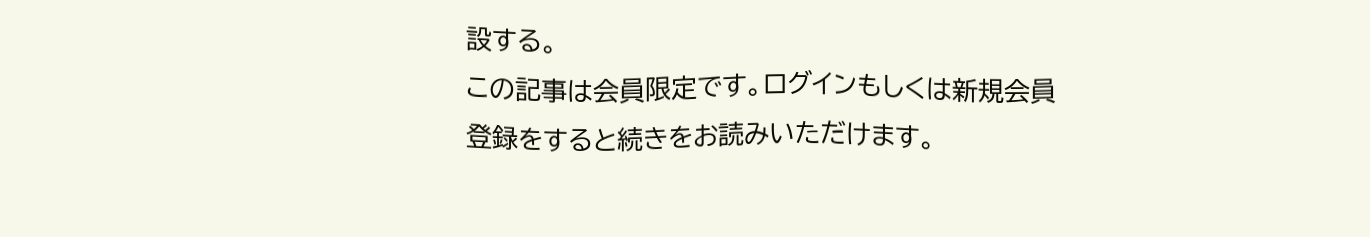設する。
この記事は会員限定です。ログインもしくは新規会員登録をすると続きをお読みいただけます。